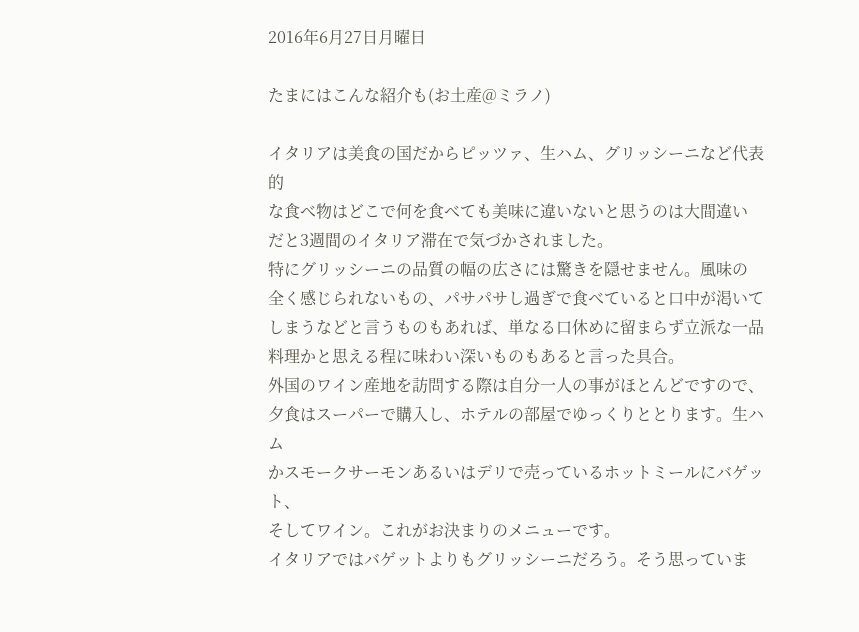2016年6月27日月曜日

たまにはこんな紹介も(お土産@ミラノ)

イタリアは美食の国だからピッツァ、生ハム、グリッシーニなど代表的
な食べ物はどこで何を食べても美味に違いないと思うのは大間違い
だと3週間のイタリア滞在で気づかされました。
特にグリッシーニの品質の幅の広さには驚きを隠せません。風味の
全く感じられないもの、パサパサし過ぎで食べていると口中が渇いて
しまうなどと言うものもあれば、単なる口休めに留まらず立派な一品
料理かと思える程に味わい深いものもあると言った具合。
外国のワイン産地を訪問する際は自分一人の事がほとんどですので、
夕食はスーパーで購入し、ホテルの部屋でゆっくりととります。生ハム
かスモークサーモンあるいはデリで売っているホットミールにバゲット、
そしてワイン。これがお決まりのメニューです。
イタリアではバゲットよりもグリッシーニだろう。そう思っていま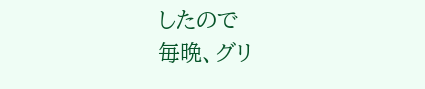したので
毎晩、グリ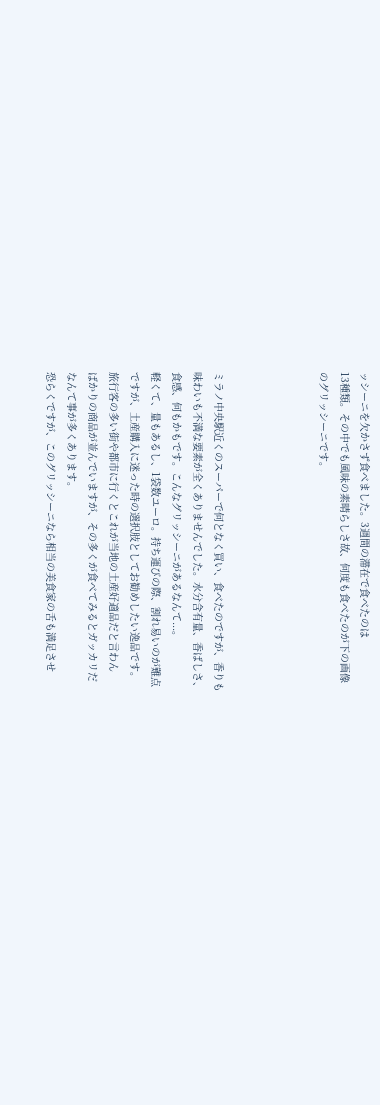ッシーニを欠かさず食べました。3週間の滞在で食べたのは
13種類。その中でも風味の素晴らしさ故、何度も食べたのが下の画像
のグリッシーニです。




ミラノ中央駅近くのスーパーで何となく買い、食べたのですが、香りも
味わいも不満な要素が全くありませんでした。水分含有量、香ばしさ、
食感、何もかもです。こんなグリッシーニがあるなんて...。
軽くて、量もあるし、1袋数ユーロ。持ち運びの際、割れ易いのが難点
ですが、土産購入に迷った時の選択肢としてお勧めしたい逸品です。
旅行客の多い街や都市に行くとこれが当地の土産好適品だと言わん
ばかりの商品が並んでいますが、その多くが食べてみるとガッカリだ
なんて事が多くあります。
恐らくですが、このグリッシーニなら相当の美食家の舌も満足させ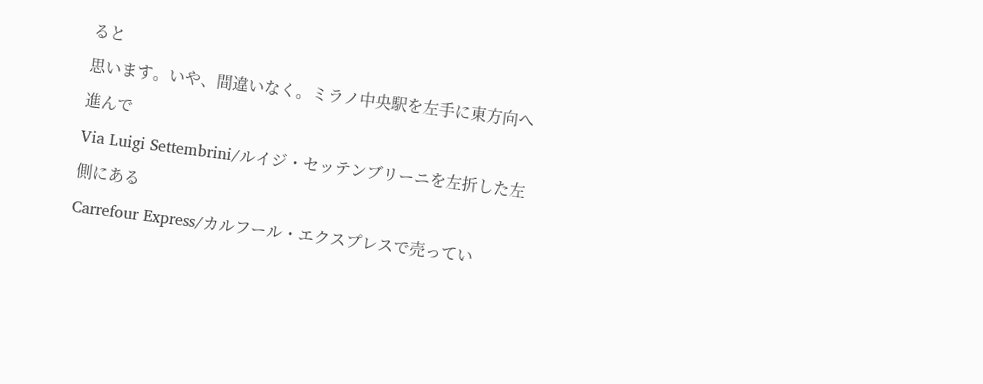ると
思います。いや、間違いなく。ミラノ中央駅を左手に東方向へ進んで
Via Luigi Settembrini/ルイジ・セッテンブリーニを左折した左側にある
Carrefour Express/カルフール・エクスプレスで売ってい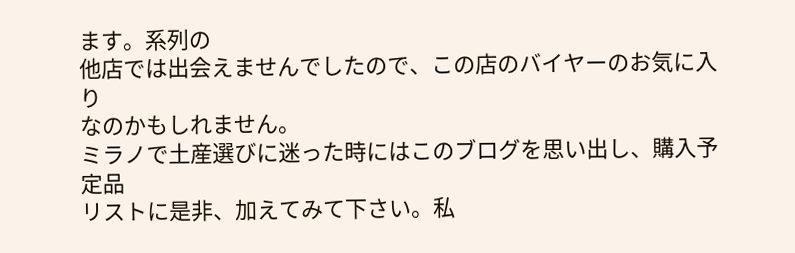ます。系列の
他店では出会えませんでしたので、この店のバイヤーのお気に入り
なのかもしれません。
ミラノで土産選びに迷った時にはこのブログを思い出し、購入予定品
リストに是非、加えてみて下さい。私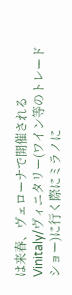は来春、ヴェローナで開催される
Vinitaly/ヴィニタリー(ワイン等のトレードショー)に行く際にミラノに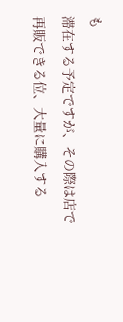も
滞在する予定ですが、その際は店で再販できる位、大量に購入する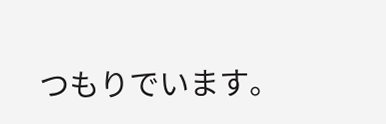つもりでいます。